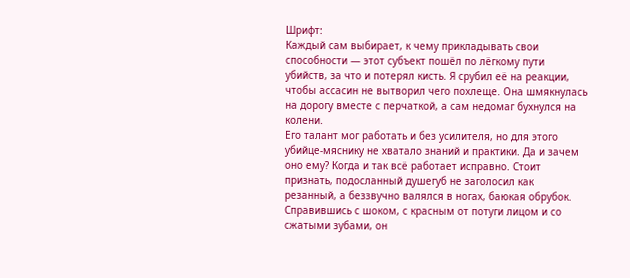Шрифт:
Каждый сам выбирает, к чему прикладывать свои способности — этот субъект пошёл по лёгкому пути убийств, за что и потерял кисть. Я срубил её на реакции, чтобы ассасин не вытворил чего похлеще. Она шмякнулась на дорогу вместе с перчаткой, а сам недомаг бухнулся на колени.
Его талант мог работать и без усилителя, но для этого убийце-мяснику не хватало знаний и практики. Да и зачем оно ему? Когда и так всё работает исправно. Стоит признать, подосланный душегуб не заголосил как резанный, а беззвучно валялся в ногах, баюкая обрубок. Справившись с шоком, с красным от потуги лицом и со сжатыми зубами, он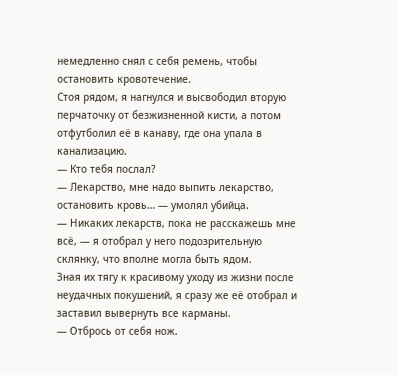немедленно снял с себя ремень, чтобы остановить кровотечение.
Стоя рядом, я нагнулся и высвободил вторую перчаточку от безжизненной кисти, а потом отфутболил её в канаву, где она упала в канализацию.
— Кто тебя послал?
— Лекарство, мне надо выпить лекарство, остановить кровь… — умолял убийца.
— Никаких лекарств, пока не расскажешь мне всё, — я отобрал у него подозрительную склянку, что вполне могла быть ядом.
Зная их тягу к красивому уходу из жизни после неудачных покушений, я сразу же её отобрал и заставил вывернуть все карманы.
— Отбрось от себя нож.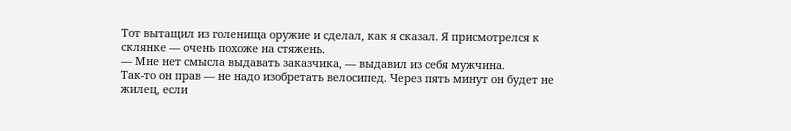Тот вытащил из голенища оружие и сделал, как я сказал. Я присмотрелся к склянке — очень похоже на стяжень.
— Мне нет смысла выдавать заказчика, — выдавил из себя мужчина.
Так-то он прав — не надо изобретать велосипед. Через пять минут он будет не жилец, если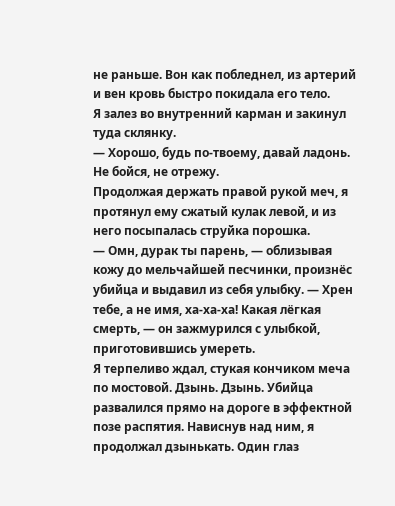не раньше. Вон как побледнел, из артерий и вен кровь быстро покидала его тело.
Я залез во внутренний карман и закинул туда склянку.
— Хорошо, будь по-твоему, давай ладонь. Не бойся, не отрежу.
Продолжая держать правой рукой меч, я протянул ему сжатый кулак левой, и из него посыпалась струйка порошка.
— Омн, дурак ты парень, — облизывая кожу до мельчайшей песчинки, произнёс убийца и выдавил из себя улыбку. — Хрен тебе, а не имя, ха-ха-ха! Какая лёгкая смерть, — он зажмурился с улыбкой, приготовившись умереть.
Я терпеливо ждал, стукая кончиком меча по мостовой. Дзынь. Дзынь. Убийца развалился прямо на дороге в эффектной позе распятия. Нависнув над ним, я продолжал дзынькать. Один глаз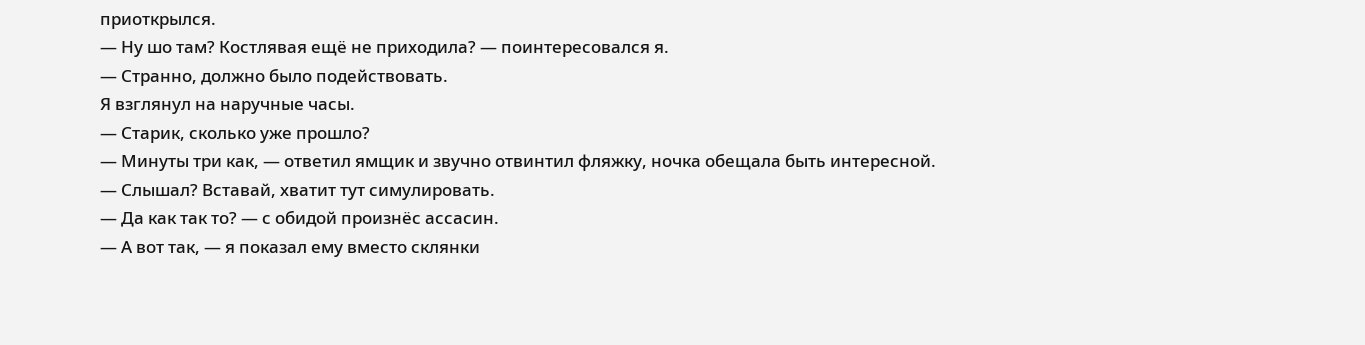приоткрылся.
— Ну шо там? Костлявая ещё не приходила? — поинтересовался я.
— Странно, должно было подействовать.
Я взглянул на наручные часы.
— Старик, сколько уже прошло?
— Минуты три как, — ответил ямщик и звучно отвинтил фляжку, ночка обещала быть интересной.
— Слышал? Вставай, хватит тут симулировать.
— Да как так то? — с обидой произнёс ассасин.
— А вот так, — я показал ему вместо склянки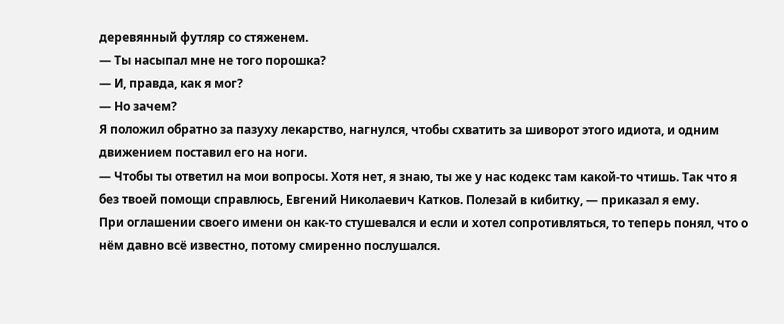деревянный футляр со стяженем.
— Ты насыпал мне не того порошка?
— И, правда, как я мог?
— Но зачем?
Я положил обратно за пазуху лекарство, нагнулся, чтобы схватить за шиворот этого идиота, и одним движением поставил его на ноги.
— Чтобы ты ответил на мои вопросы. Хотя нет, я знаю, ты же у нас кодекс там какой-то чтишь. Так что я без твоей помощи справлюсь, Евгений Николаевич Катков. Полезай в кибитку, — приказал я ему.
При оглашении своего имени он как-то стушевался и если и хотел сопротивляться, то теперь понял, что о нём давно всё известно, потому смиренно послушался.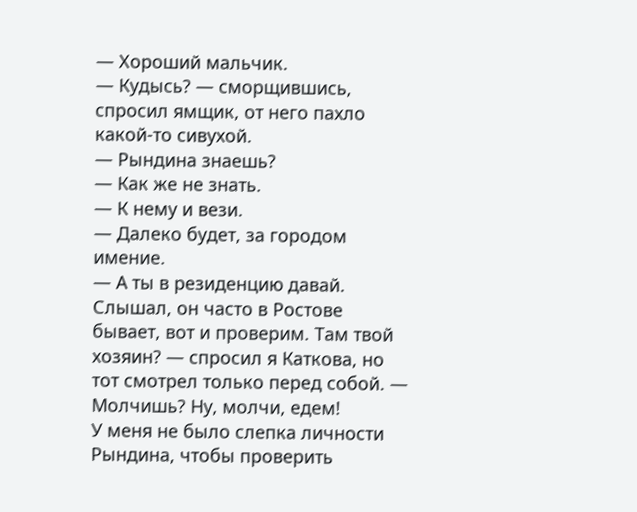— Хороший мальчик.
— Кудысь? — сморщившись, спросил ямщик, от него пахло какой-то сивухой.
— Рындина знаешь?
— Как же не знать.
— К нему и вези.
— Далеко будет, за городом имение.
— А ты в резиденцию давай. Слышал, он часто в Ростове бывает, вот и проверим. Там твой хозяин? — спросил я Каткова, но тот смотрел только перед собой. — Молчишь? Ну, молчи, едем!
У меня не было слепка личности Рындина, чтобы проверить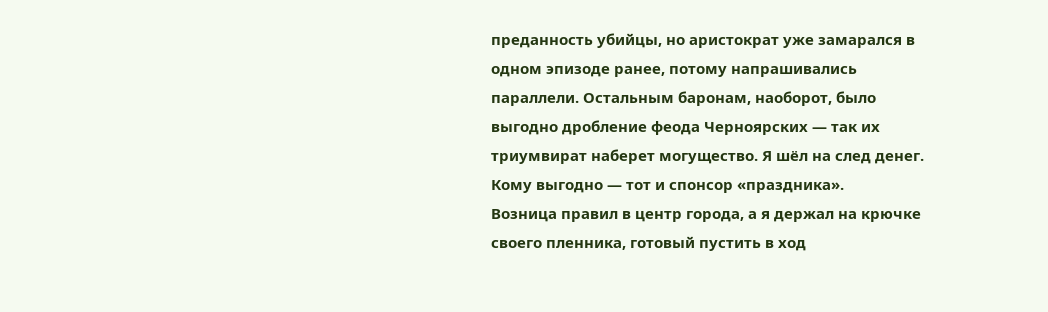преданность убийцы, но аристократ уже замарался в одном эпизоде ранее, потому напрашивались параллели. Остальным баронам, наоборот, было выгодно дробление феода Черноярских — так их триумвират наберeт могущество. Я шёл на след денег. Кому выгодно — тот и спонсор «праздника».
Возница правил в центр города, а я держал на крючке своего пленника, готовый пустить в ход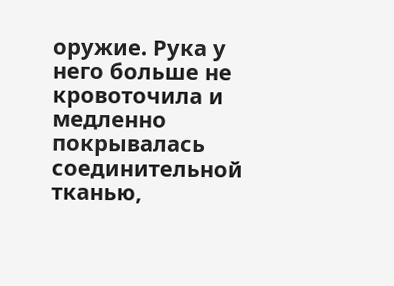оружие. Рука у него больше не кровоточила и медленно покрывалась соединительной тканью,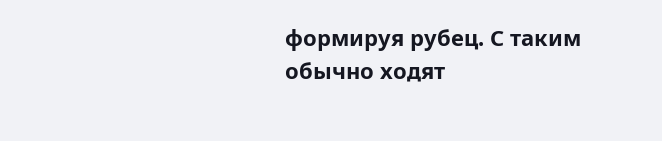формируя рубец. С таким обычно ходят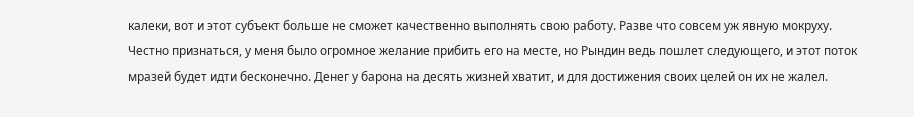калеки, вот и этот субъект больше не сможет качественно выполнять свою работу. Разве что совсем уж явную мокруху.
Честно признаться, у меня было огромное желание прибить его на месте, но Рындин ведь пошлeт следующего, и этот поток мразей будет идти бесконечно. Денег у барона на десять жизней хватит, и для достижения своих целей он их не жалел.